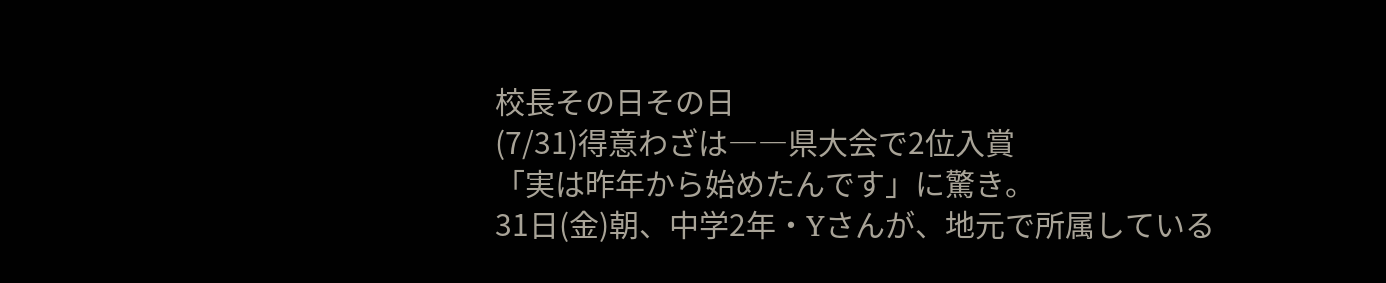校長その日その日
(7/31)得意わざは――県大会で2位入賞
「実は昨年から始めたんです」に驚き。
31日(金)朝、中学2年・Yさんが、地元で所属している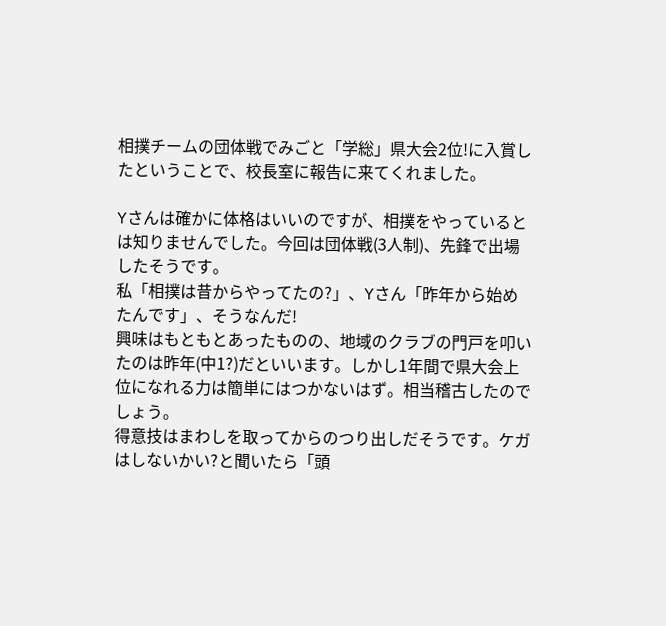相撲チームの団体戦でみごと「学総」県大会2位!に入賞したということで、校長室に報告に来てくれました。

Yさんは確かに体格はいいのですが、相撲をやっているとは知りませんでした。今回は団体戦(3人制)、先鋒で出場したそうです。
私「相撲は昔からやってたの?」、Yさん「昨年から始めたんです」、そうなんだ!
興味はもともとあったものの、地域のクラブの門戸を叩いたのは昨年(中1?)だといいます。しかし1年間で県大会上位になれる力は簡単にはつかないはず。相当稽古したのでしょう。
得意技はまわしを取ってからのつり出しだそうです。ケガはしないかい?と聞いたら「頭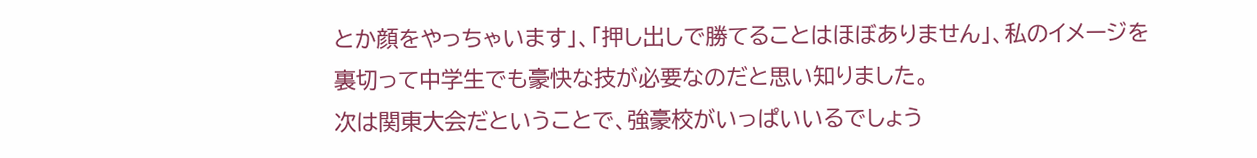とか顔をやっちゃいます」、「押し出しで勝てることはほぼありません」、私のイメージを裏切って中学生でも豪快な技が必要なのだと思い知りました。
次は関東大会だということで、強豪校がいっぱいいるでしょう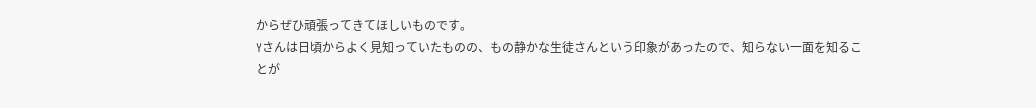からぜひ頑張ってきてほしいものです。
Yさんは日頃からよく見知っていたものの、もの静かな生徒さんという印象があったので、知らない一面を知ることが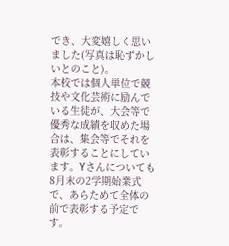でき、大変嬉しく思いました(写真は恥ずかしいとのこと)。
本校では個人単位で競技や文化芸術に励んでいる生徒が、大会等で優秀な成績を収めた場合は、集会等でそれを表彰することにしています。Yさんについても8月末の2学期始業式で、あらためて全体の前で表彰する予定です。